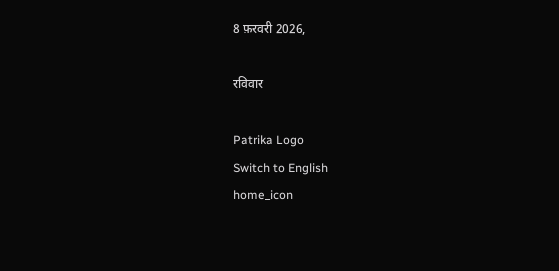8 फ़रवरी 2026,

रविवार

Patrika Logo
Switch to English
home_icon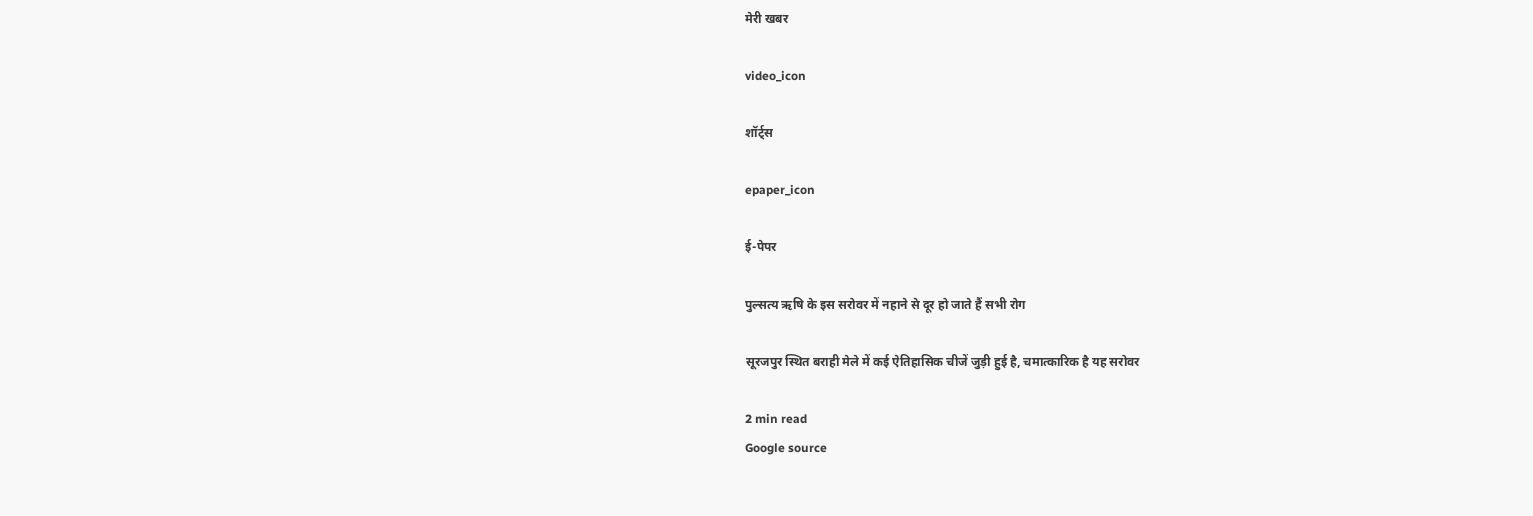मेरी खबर

video_icon

शॉर्ट्स

epaper_icon

ई-पेपर

पुल्सत्य ऋषि के इस सरोवर में नहाने से दूर हो जाते हैं सभी रोग

सूरजपुर स्थित बराही मेले में कई ऐतिहासिक चीजें जुड़ी हुई है, चमात्कारिक है यह सरोवर

2 min read
Google source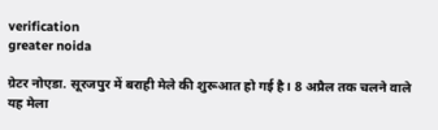verification
greater noida

ग्रेटर नोएडा. सूरजपुर में बराही मेले की शुरूआत हो गई है। 8 अप्रैल तक चलने वाले यह मेला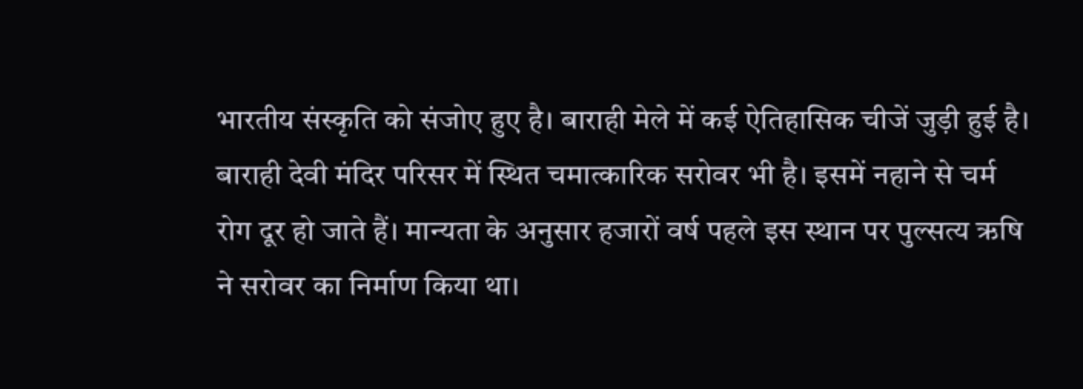भारतीय संस्कृति को संजोए हुए है। बाराही मेले में कई ऐतिहासिक चीजें जुड़ी हुई है। बाराही देवी मंदिर परिसर में स्थित चमात्कारिक सरोवर भी है। इसमें नहाने से चर्म रोग दूर हो जाते हैं। मान्यता के अनुसार हजारों वर्ष पहले इस स्थान पर पुल्सत्य ऋषि ने सरोवर का निर्माण किया था।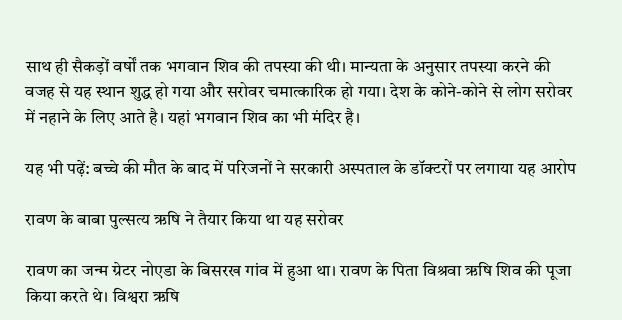साथ ही सैकड़ों वर्षों तक भगवान शिव की तपस्या की थी। मान्यता के अनुसार तपस्या करने की वजह से यह स्थान शुद्ध हो गया और सरोवर चमात्कारिक हो गया। देश के कोने-कोने से लोग सरोवर में नहाने के लिए आते है। यहां भगवान शिव का भी मंदिर है।

यह भी पढ़ें: बच्चे की मौत के बाद में परिजनों ने सरकारी अस्पताल के डॉक्टरों पर लगाया यह आरोप

रावण के बाबा पुल्सत्य ऋषि ने तैयार किया था यह सरोवर

रावण का जन्म ग्रेटर नोएडा के बिसरख गांव में हुआ था। रावण के पिता विश्रवा ऋषि शिव की पूजा किया करते थे। विश्वरा ऋषि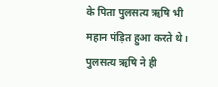के पिता पुलसत्य ऋषि भी महान पंड़ित हुआ करते थे। पुलसत्य ऋषि ने ही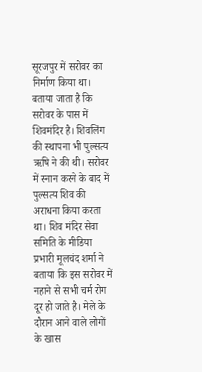सूरजपुर में सरोवर का निर्माण किया था। बताया जाता है कि सरोवर के पास में शिवमंदिर है। शिवलिंग की स्थापना भी पुल्सत्य ऋषि ने की थी। सरोवर में स्नान करने के बाद में पुल्सत्य शिव की अराधना किया करता था। शिव मंदिर सेवा समिति के मीडिया प्रभारी मूलचंद शर्मा ने बताया कि इस सरोवर में नहाने से सभी चर्म रोग दूर हो जाते है। मेले के दौरान आने वाले लोगों के खास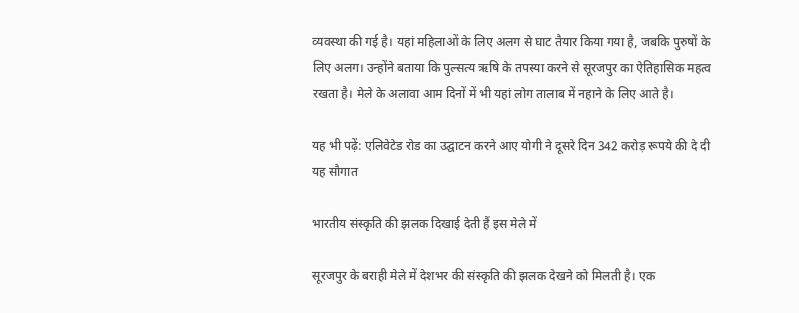व्यवस्था की गई है। यहां महिलाओं के लिए अलग से घाट तैयार किया गया है, जबकि पुरुषों के लिए अलग। उन्होंने बताया कि पुल्सत्य ऋषि के तपस्या करने से सूरजपुर का ऐतिहासिक महत्व रखता है। मेले के अलावा आम दिनों में भी यहां लोग तालाब में नहाने के लिए आते है।

यह भी पढ़ें: एलिवेटेड रोड का उद्घाटन करने आए योगी ने दूसरे दिन 342 करोड़ रूपये की दे दी यह सौगात

भारतीय संस्कृति की झलक दिखाई देती हैं इस मेले में

सूरजपुर के बराही मेले में देशभर की संस्कृति की झलक देखने को मिलती है। एक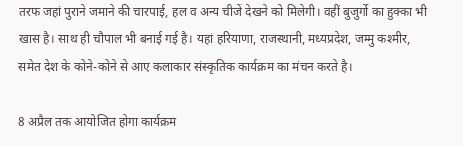तरफ जहां पुराने जमाने की चारपाई, हल व अन्य चीजें देखने को मिलेगी। वहीं बुजुर्गो का हुक्का भी खास है। साथ ही चौपाल भी बनाई गई है। यहां हरियाणा, राजस्थानी, मध्यप्रदेश, जम्मु कश्मीर, समेत देश के कोने-कोने से आए कलाकार संस्कृतिक कार्यक्रम का मंचन करते है।

8 अप्रैल तक आयोजित होगा कार्यक्रम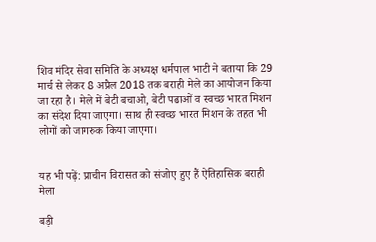शिव मंदिर सेवा समिति के अध्यक्ष धर्मपाल भाटी ने बताया कि 29 मार्च से लेकर 8 अप्रैल 2018 तक बराही मेले का आयोजन किया जा रहा है। मेले में बेटी बचाओ, बेटी पढाओं व स्वच्छ भारत मिशन का संदेश दिया जाएगा। साथ ही स्वच्छ भारत मिशन के तहत भी लोगों को जागरुक किया जाएगा।


यह भी पढ़ें: प्राचीन विरासत को संजोए हुए हैं ऐतिहासिक बराही मेला

बड़ी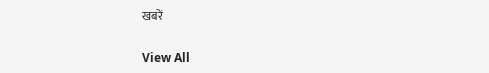खबरें

View All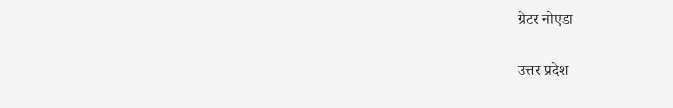ग्रेटर नोएडा

उत्तर प्रदेश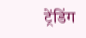ट्रेंडिंग